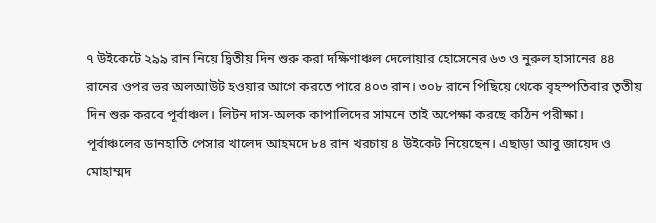৭ উইকেটে ২৯৯ রান নিয়ে দ্বিতীয় দিন শুরু করা দক্ষিণাঞ্চল দেলোয়ার হোসেনের ৬৩ ও নুরুল হাসানের ৪৪ রানের ওপর ভর অলআউট হওয়ার আগে করতে পারে ৪০৩ রান। ৩০৮ রানে পিছিয়ে থেকে বৃহস্পতিবার তৃতীয় দিন শুরু করবে পূর্বাঞ্চল। লিটন দাস-অলক কাপালিদের সামনে তাই অপেক্ষা করছে কঠিন পরীক্ষা।
পূর্বাঞ্চলের ডানহাতি পেসার খালেদ আহমদে ৮৪ রান খরচায় ৪ উইকেট নিয়েছেন। এছাড়া আবু জায়েদ ও মোহাম্মদ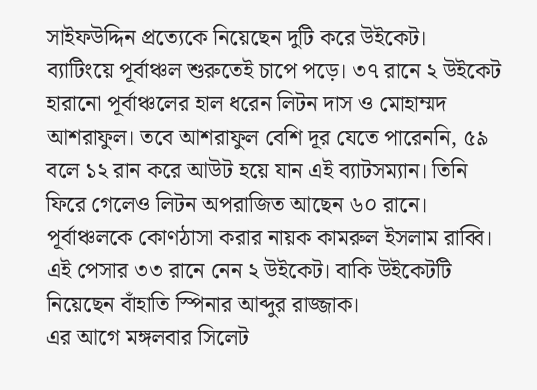সাইফউদ্দিন প্রত্যেকে নিয়েছেন দুটি করে উইকেট।
ব্যাটিংয়ে পূর্বাঞ্চল শুরুতেই চাপে পড়ে। ৩৭ রানে ২ উইকেট হারানো পূর্বাঞ্চলের হাল ধরেন লিটন দাস ও মোহাম্মদ আশরাফুল। তবে আশরাফুল বেশি দূর যেতে পারেননি, ৫৯ বলে ১২ রান করে আউট হয়ে যান এই ব্যাটসম্যান। তিনি ফিরে গেলেও লিটন অপরাজিত আছেন ৬০ রানে।
পূর্বাঞ্চলকে কোণঠাসা করার নায়ক কামরুল ইসলাম রাব্বি। এই পেসার ৩৩ রানে নেন ২ উইকেট। বাকি উইকেটটি নিয়েছেন বাঁহাতি স্পিনার আব্দুর রাজ্জাক।
এর আগে মঙ্গলবার সিলেট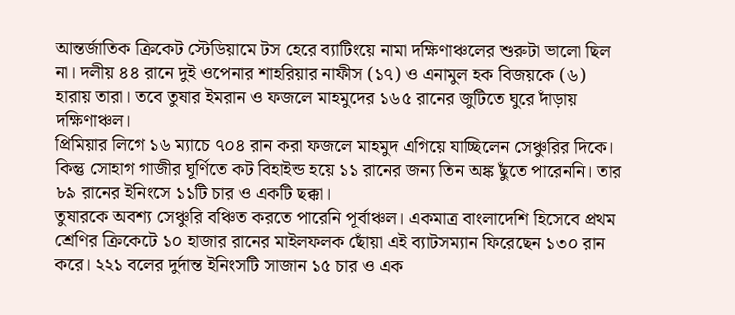আন্তর্জাতিক ক্রিকেট স্টেডিয়ামে টস হেরে ব্যাটিংয়ে নামা দক্ষিণাঞ্চলের শুরুটা ভালো ছিল না। দলীয় ৪৪ রানে দুই ওপেনার শাহরিয়ার নাফীস (১৭) ও এনামুল হক বিজয়কে (৬) হারায় তারা। তবে তুষার ইমরান ও ফজলে মাহমুদের ১৬৫ রানের জুটিতে ঘুরে দাঁড়ায় দক্ষিণাঞ্চল।
প্রিমিয়ার লিগে ১৬ ম্যাচে ৭০৪ রান করা ফজলে মাহমুদ এগিয়ে যাচ্ছিলেন সেঞ্চুরির দিকে। কিন্তু সোহাগ গাজীর ঘূর্ণিতে কট বিহাইন্ড হয়ে ১১ রানের জন্য তিন অঙ্ক ছুঁতে পারেননি। তার ৮৯ রানের ইনিংসে ১১টি চার ও একটি ছক্কা।
তুষারকে অবশ্য সেঞ্চুরি বঞ্চিত করতে পারেনি পূর্বাঞ্চল। একমাত্র বাংলাদেশি হিসেবে প্রথম শ্রেণির ক্রিকেটে ১০ হাজার রানের মাইলফলক ছোঁয়া এই ব্যাটসম্যান ফিরেছেন ১৩০ রান করে। ২২১ বলের দুর্দান্ত ইনিংসটি সাজান ১৫ চার ও এক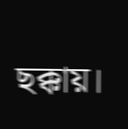ছক্কায়।